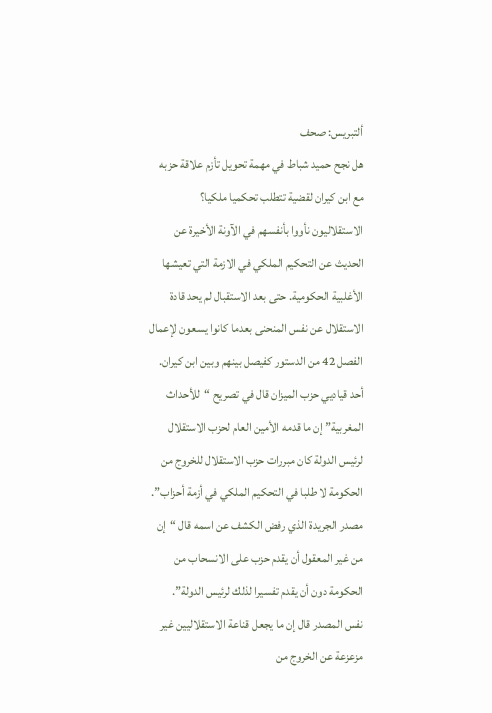ألتبريس: صحف
هل نجح حميد شباط في مهمة تحويل تأزم علاقة حزبه مع ابن كيران لقضية تتطلب تحكميا ملكيا؟ الاستقلاليون نأووا بأنفسهم في الآونة الأخيرة عن الحديث عن التحكيم الملكي في الازمة التي تعيشها الأغلبية الحكومية. حتى بعد الاستقبال لم يحد قادة الاستقلال عن نفس المنحنى بعدما كانوا يسعون لإعمال الفصل 42 من الدستور كفيصل بينهم وبين ابن كيران. أحد قياديي حزب الميزان قال في تصريح “للأحداث المغربية” إن ما قدمه الأمين العام لحزب الاستقلال لرئيس الدولة كان مبررات حزب الاستقلال للخروج من الحكومة لا طلبا في التحكيم الملكي في أزمة أحزاب”. مصدر الجريدة الذي رفض الكشف عن اسمه قال “إن من غير المعقول أن يقدم حزب على الانسحاب من الحكومة دون أن يقدم تفسيرا لذلك لرئيس الدولة”.
نفس المصدر قال إن ما يجعل قناعة الاستقلاليين غير مزعزعة عن الخروج من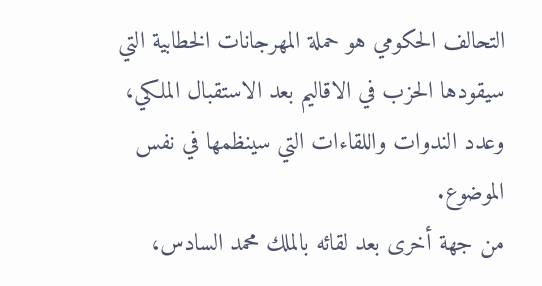التحالف الحكومي هو حملة المهرجانات الخطابية التي سيقودها الحزب في الاقاليم بعد الاستقبال الملكي، وعدد الندوات واللقاءات التي سينظمها في نفس الموضوع.
من جهة أخرى بعد لقائه بالملك محمد السادس،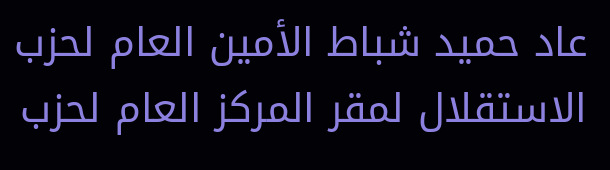عاد حميد شباط الأمين العام لحزب الاستقلال لمقر المركز العام لحزب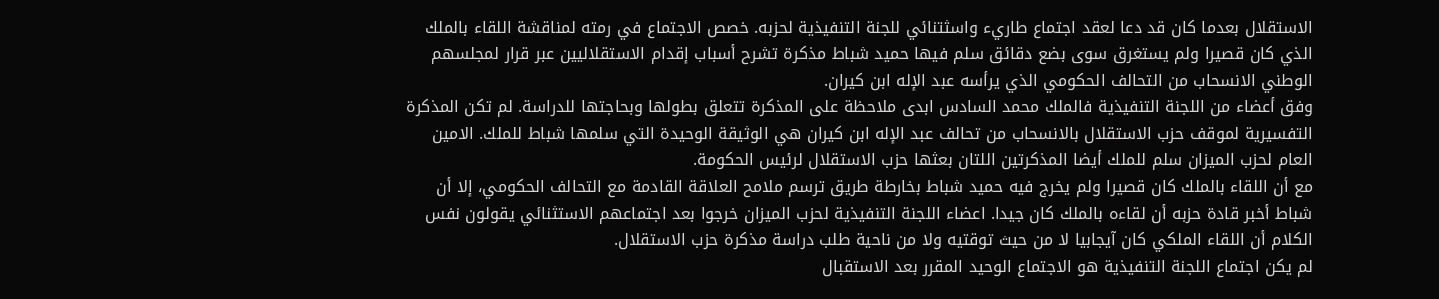الاستقلال بعدما كان قد دعا لعقد اجتماع طاريء واسثتنائي للجنة التنفيذية لحزبه. خصص الاجتماع في رمته لمناقشة اللقاء بالملك الذي كان قصيرا ولم يستغرق سوى بضع دقائق سلم فيها حميد شباط مذكرة تشرح أسباب إقدام الاستقلاليين عبر قرار لمجلسهم الوطني الانسحاب من التحالف الحكومي الذي يرأسه عبد الإله ابن كيران.
وفق أعضاء من اللجنة التنفيذية فالملك محمد السادس ابدى ملاحظة على المذكرة تتعلق بطولها وبحاجتها للدراسة. لم تكن المذكرة التفسيرية لموقف حزب الاستقلال بالانسحاب من تحالف عبد الإله ابن كيران هي الوثيقة الوحيدة التي سلمها شباط للملك. الامين العام لحزب الميزان سلم للملك أيضا المذكرتين اللتان بعثها حزب الاستقلال لرئيس الحكومة.
مع أن اللقاء بالملك كان قصيرا ولم يخرج فيه حميد شباط بخارطة طريق ترسم ملامح العلاقة القادمة مع التحالف الحكومي، إلا أن شباط أخبر قادة حزبه أن لقاءه بالملك كان جيدا. اعضاء اللجنة التنفيذية لحزب الميزان خرجوا بعد اجتماعهم الاستثنائي يقولون نفس الكلام أن اللقاء الملكي كان آيجابيا لا من حيث توقتيه ولا من ناحية طلب دراسة مذكرة حزب الاستقلال.
لم يكن اجتماع اللجنة التنفيذية هو الاجتماع الوحيد المقرر بعد الاستقبال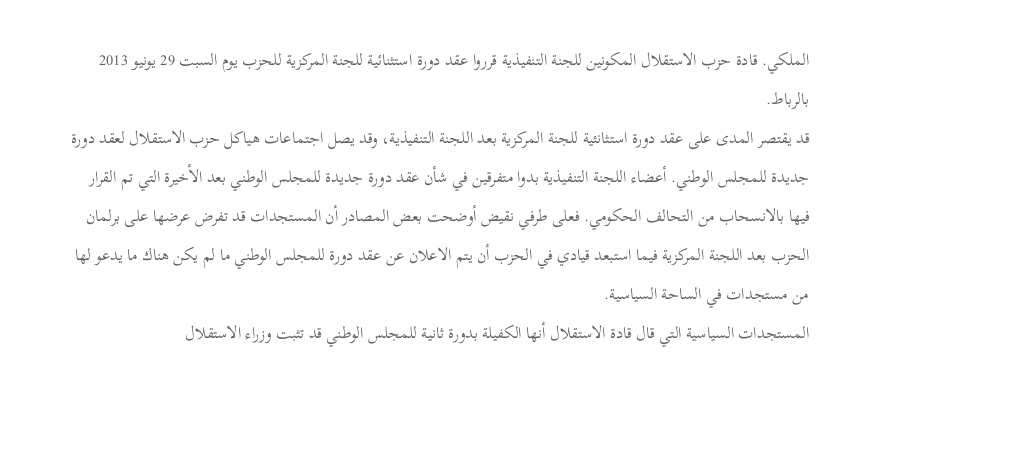الملكي. قادة حزب الاستقلال المكونين للجنة التنفيذية قرروا عقد دورة استثنائية للجنة المركزية للحزب يوم السبت 29 يونيو 2013 بالرباط.
قد يقتصر المدى على عقد دورة استثانئية للجنة المركزية بعد اللجنة التنفيذية، وقد يصل اجتماعات هياكل حزب الاستقلال لعقد دورة جديدة للمجلس الوطني. أعضاء اللجنة التنفيذية بدوا متفرقين في شأن عقد دورة جديدة للمجلس الوطني بعد الأخيرة التي تم القرار فيها بالانسحاب من التحالف الحكومي. فعلى طرفي نقيض أوضحت بعض المصادر أن المستجدات قد تفرض عرضها على برلمان الحزب بعد اللجنة المركزية فيما استبعد قيادي في الحزب أن يتم الاعلان عن عقد دورة للمجلس الوطني ما لم يكن هناك ما يدعو لها من مستجدات في الساحة السياسية.
المستجدات السياسية التي قال قادة الاستقلال أنها الكفيلة بدورة ثانية للمجلس الوطني قد تثبت وزراء الاستقلال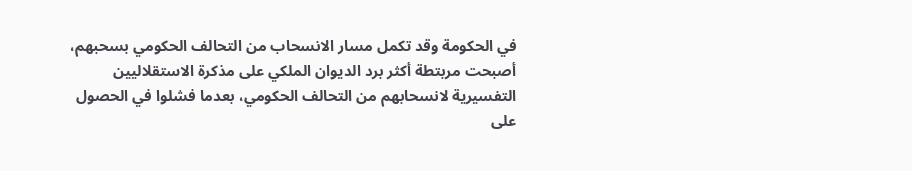في الحكومة وقد تكمل مسار الانسحاب من التحالف الحكومي بسحبهم، أصبحت مربتطة أكثر برد الديوان الملكي على مذكرة الاستقلاليين التفسيرية لانسحابهم من التحالف الحكومي، بعدما فشلوا في الحصول على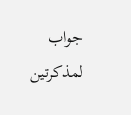جواب لمذكرتين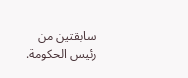سابقتين من رئيس الحكومة.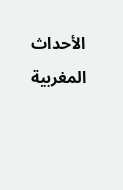الأحداث المغربية